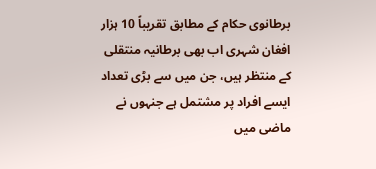برطانوی حکام کے مطابق تقریباً 10 ہزار افغان شہری اب بھی برطانیہ منتقلی کے منتظر ہیں، جن میں سے بڑی تعداد ایسے افراد پر مشتمل ہے جنہوں نے ماضی میں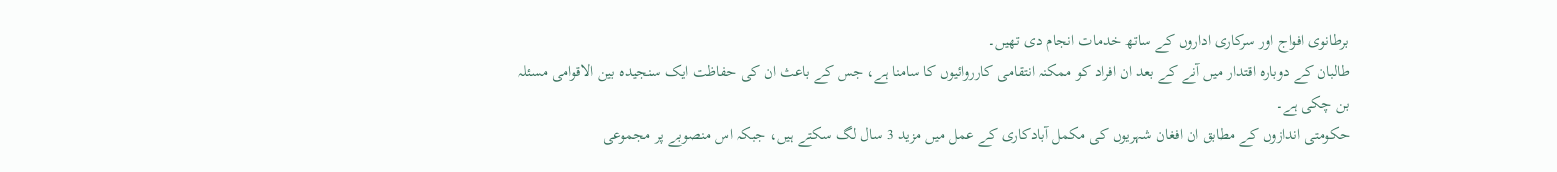برطانوی افواج اور سرکاری اداروں کے ساتھ خدمات انجام دی تھیں۔
طالبان کے دوبارہ اقتدار میں آنے کے بعد ان افراد کو ممکنہ انتقامی کارروائیوں کا سامنا ہے، جس کے باعث ان کی حفاظت ایک سنجیدہ بین الاقوامی مسئلہ بن چکی ہے۔
حکومتی اندازوں کے مطابق ان افغان شہریوں کی مکمل آبادکاری کے عمل میں مزید 3 سال لگ سکتے ہیں، جبکہ اس منصوبے پر مجموعی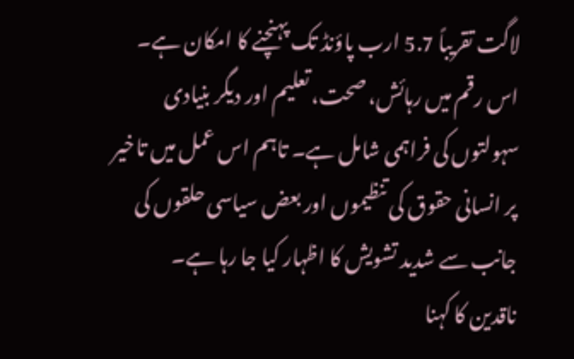لاگت تقریباً 5.7 ارب پاؤنڈ تک پہنچنے کا امکان ہے۔
اس رقم میں رہائش، صحت، تعلیم اور دیگر بنیادی سہولتوں کی فراہمی شامل ہے۔ تاہم اس عمل میں تاخیر پر انسانی حقوق کی تنظیموں اور بعض سیاسی حلقوں کی جانب سے شدید تشویش کا اظہار کیا جا رہا ہے۔
ناقدین کا کہنا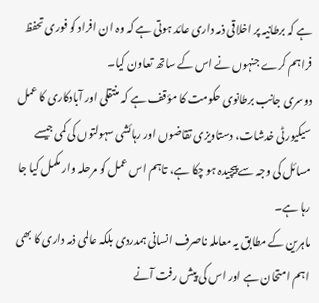ہے کہ برطانیہ پر اخلاقی ذمہ داری عائد ہوتی ہے کہ وہ ان افراد کو فوری تحفظ فراہم کرے جنہوں نے اس کے ساتھ تعاون کیا۔
دوسری جانب برطانوی حکومت کا مؤقف ہے کہ منتقلی اور آبادکاری کا عمل سیکیورٹی خدشات، دستاویزی تقاضوں اور رہائشی سہولتوں کی کمی جیسے مسائل کی وجہ سے پیچیدہ ہو چکا ہے، تاہم اس عمل کو مرحلہ وار مکمل کیا جا رہا ہے۔
ماہرین کے مطابق یہ معاملہ ناصرف انسانی ہمدردی بلکہ عالمی ذمہ داری کا بھی اہم امتحان ہے اور اس کی پیش رفت آنے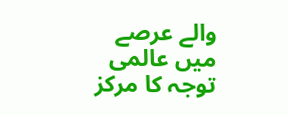والے عرصے میں عالمی توجہ کا مرکز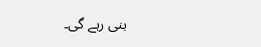بنی رہے گی۔